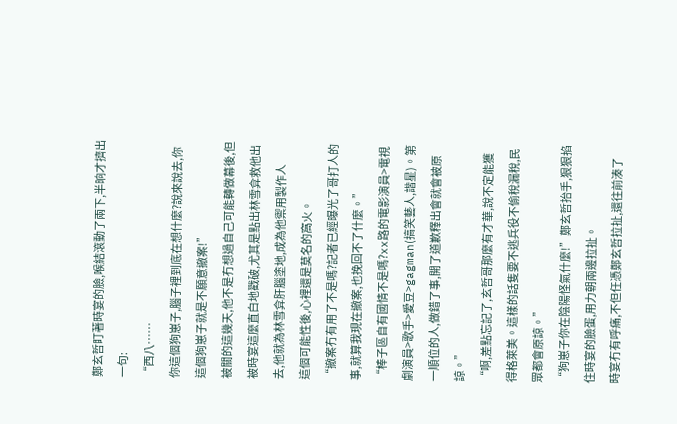鄭玄哲盯著時宴的臉,喉結滾動了兩下,半晌才擠出一句:
“西八……
你這個狗崽子,腦子裡到底在想什麼?說來說去,你這個狗崽子就是不願意撤案!”
被關的這幾天,他不是冇想過自己可能轉做幕後,但被時宴這麼直白地戳破,尤其是點出林雪弇救他出去,他就為林雪弇肝腦塗地,成為他禦用製作人
這個可能性後,心裡還是莫名的窩火。
“撤案冇有用了不是嗎?記者已經曝光了哥打人的事,就算我現在撤案,也挽回不了什麼。”
“棒子區自有國情不是嗎?xx路的電影演員>電視劇演員>歌手>愛豆>gagman(搞笑藝人,諧星)。第一順位的人,做錯了事,開了道歉釋出會就會被原諒。”
“啊,差點忘記了,玄哲哥那麼有才華,說不定能獲得格萊美。這樣的話隻要不逃兵役不偷稅漏稅,民眾都會原諒。”
“狗崽子你在陰陽怪氣什麼!”鄭玄哲抬手,狠狠掐住時宴的臉蛋,用力朝兩邊拉扯。
時宴冇有呼痛,不但任憑鄭玄哲拉扯,還往前湊了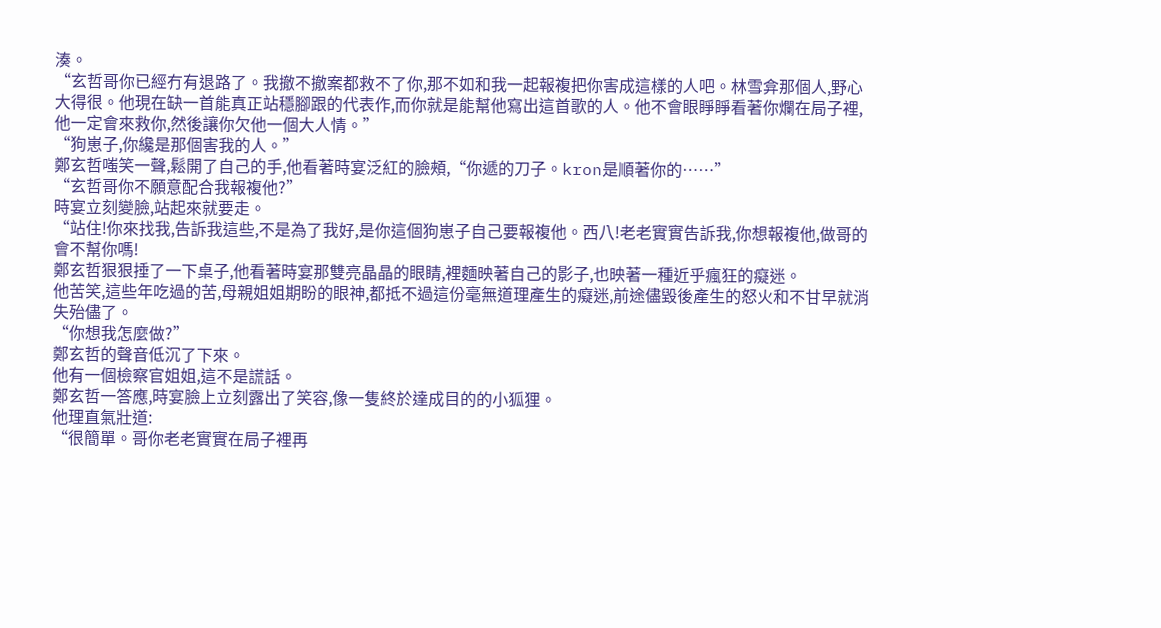湊。
“玄哲哥你已經冇有退路了。我撤不撤案都救不了你,那不如和我一起報複把你害成這樣的人吧。林雪弇那個人,野心大得很。他現在缺一首能真正站穩腳跟的代表作,而你就是能幫他寫出這首歌的人。他不會眼睜睜看著你爛在局子裡,他一定會來救你,然後讓你欠他一個大人情。”
“狗崽子,你纔是那個害我的人。”
鄭玄哲嗤笑一聲,鬆開了自己的手,他看著時宴泛紅的臉頰,“你遞的刀子。kron是順著你的……”
“玄哲哥你不願意配合我報複他?”
時宴立刻變臉,站起來就要走。
“站住!你來找我,告訴我這些,不是為了我好,是你這個狗崽子自己要報複他。西八!老老實實告訴我,你想報複他,做哥的會不幫你嗎!
鄭玄哲狠狠捶了一下桌子,他看著時宴那雙亮晶晶的眼睛,裡麵映著自己的影子,也映著一種近乎瘋狂的癡迷。
他苦笑,這些年吃過的苦,母親姐姐期盼的眼神,都抵不過這份毫無道理產生的癡迷,前途儘毀後產生的怒火和不甘早就消失殆儘了。
“你想我怎麼做?”
鄭玄哲的聲音低沉了下來。
他有一個檢察官姐姐,這不是謊話。
鄭玄哲一答應,時宴臉上立刻露出了笑容,像一隻終於達成目的的小狐狸。
他理直氣壯道:
“很簡單。哥你老老實實在局子裡再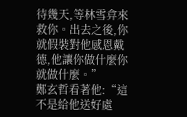待幾天,等林雪弇來救你。出去之後,你就假裝對他感恩戴德,他讓你做什麼你就做什麼。”
鄭玄哲看著他:“這不是給他送好處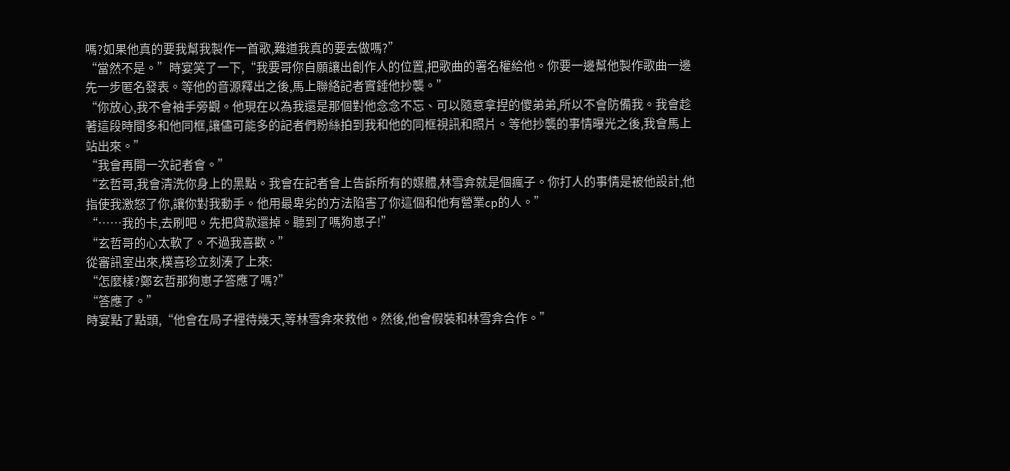嗎?如果他真的要我幫我製作一首歌,難道我真的要去做嗎?”
“當然不是。”時宴笑了一下,“我要哥你自願讓出創作人的位置,把歌曲的署名權給他。你要一邊幫他製作歌曲一邊先一步匿名發表。等他的音源釋出之後,馬上聯絡記者實錘他抄襲。”
“你放心,我不會袖手旁觀。他現在以為我還是那個對他念念不忘、可以隨意拿捏的傻弟弟,所以不會防備我。我會趁著這段時間多和他同框,讓儘可能多的記者們粉絲拍到我和他的同框視訊和照片。等他抄襲的事情曝光之後,我會馬上站出來。”
“我會再開一次記者會。”
“玄哲哥,我會清洗你身上的黑點。我會在記者會上告訴所有的媒體,林雪弇就是個瘋子。你打人的事情是被他設計,他指使我激怒了你,讓你對我動手。他用最卑劣的方法陷害了你這個和他有營業cp的人。”
“……我的卡,去刷吧。先把貸款還掉。聽到了嗎狗崽子!”
“玄哲哥的心太軟了。不過我喜歡。”
從審訊室出來,樸喜珍立刻湊了上來:
“怎麼樣?鄭玄哲那狗崽子答應了嗎?”
“答應了。”
時宴點了點頭,“他會在局子裡待幾天,等林雪弇來救他。然後,他會假裝和林雪弇合作。”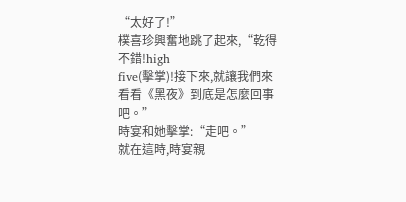“太好了!”
樸喜珍興奮地跳了起來,“乾得不錯!high
five(擊掌)!接下來,就讓我們來看看《黑夜》到底是怎麼回事吧。”
時宴和她擊掌:“走吧。”
就在這時,時宴親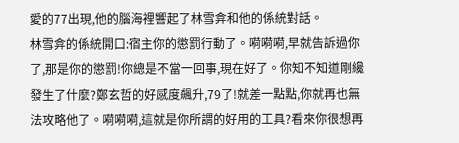愛的77出現,他的腦海裡響起了林雪弇和他的係統對話。
林雪弇的係統開口:宿主你的懲罰行動了。嗬嗬嗬,早就告訴過你了,那是你的懲罰!你總是不當一回事,現在好了。你知不知道剛纔發生了什麼?鄭玄哲的好感度飆升,79了!就差一點點,你就再也無法攻略他了。嗬嗬嗬,這就是你所謂的好用的工具?看來你很想再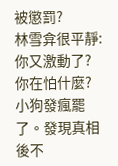被懲罰?
林雪弇很平靜:你又激動了?你在怕什麼?小狗發瘋罷了。發現真相後不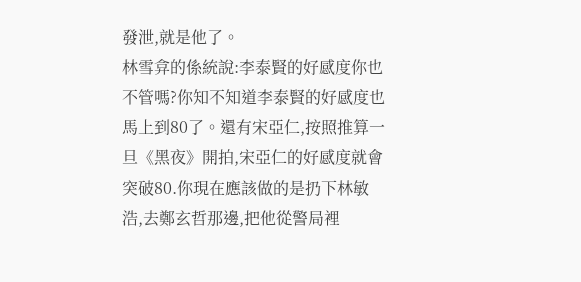發泄,就是他了。
林雪弇的係統說:李泰賢的好感度你也不管嗎?你知不知道李泰賢的好感度也馬上到80了。還有宋亞仁,按照推算一旦《黑夜》開拍,宋亞仁的好感度就會突破80.你現在應該做的是扔下林敏浩,去鄭玄哲那邊,把他從警局裡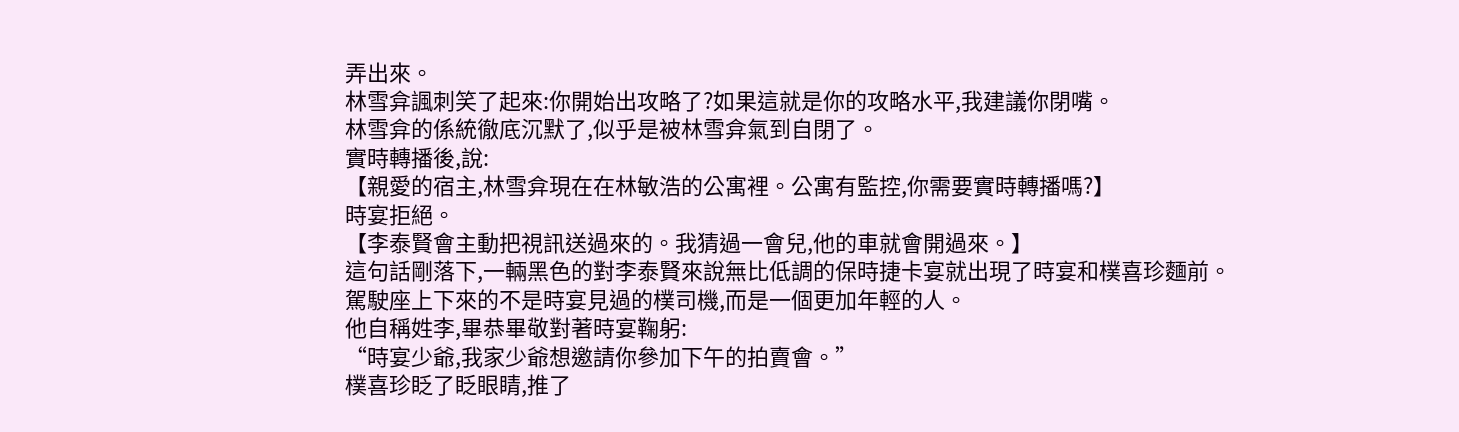弄出來。
林雪弇諷刺笑了起來:你開始出攻略了?如果這就是你的攻略水平,我建議你閉嘴。
林雪弇的係統徹底沉默了,似乎是被林雪弇氣到自閉了。
實時轉播後,說:
【親愛的宿主,林雪弇現在在林敏浩的公寓裡。公寓有監控,你需要實時轉播嗎?】
時宴拒絕。
【李泰賢會主動把視訊送過來的。我猜過一會兒,他的車就會開過來。】
這句話剛落下,一輛黑色的對李泰賢來說無比低調的保時捷卡宴就出現了時宴和樸喜珍麵前。
駕駛座上下來的不是時宴見過的樸司機,而是一個更加年輕的人。
他自稱姓李,畢恭畢敬對著時宴鞠躬:
“時宴少爺,我家少爺想邀請你參加下午的拍賣會。”
樸喜珍眨了眨眼睛,推了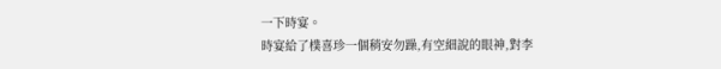一下時宴。
時宴給了樸喜珍一個稍安勿躁,有空細說的眼神,對李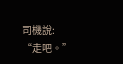司機說:
“走吧。”